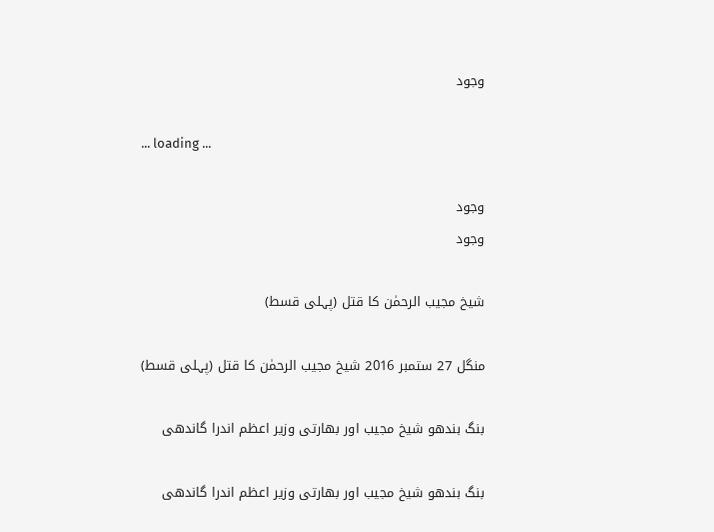وجود

... loading ...

وجود
وجود

شیخ مجیب الرحمٰن کا قتل (پہلی قسط)

منگل 27 ستمبر 2016 شیخ مجیب الرحمٰن کا قتل (پہلی قسط)

بنگ بندھو شیخ مجیب اور بھارتی وزیر اعظم اندرا گاندھی

بنگ بندھو شیخ مجیب اور بھارتی وزیر اعظم اندرا گاندھی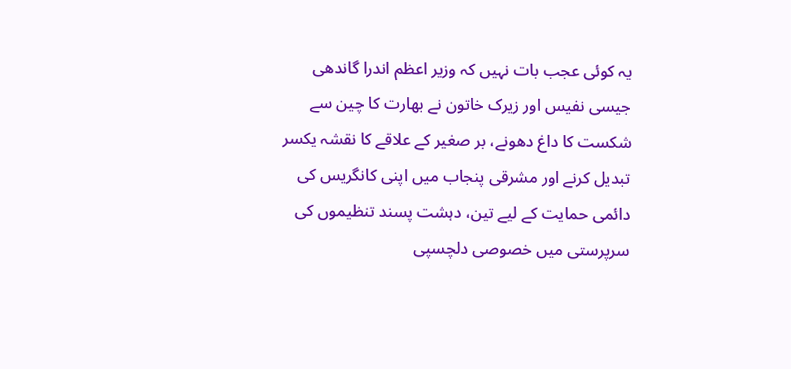یہ کوئی عجب بات نہیں کہ وزیر اعظم اندرا گاندھی جیسی نفیس اور زیرک خاتون نے بھارت کا چین سے شکست کا داغ دھونے، بر صغیر کے علاقے کا نقشہ یکسر تبدیل کرنے اور مشرقی پنجاب میں اپنی کانگریس کی دائمی حمایت کے لیے تین، دہشت پسند تنظیموں کی سرپرستی میں خصوصی دلچسپی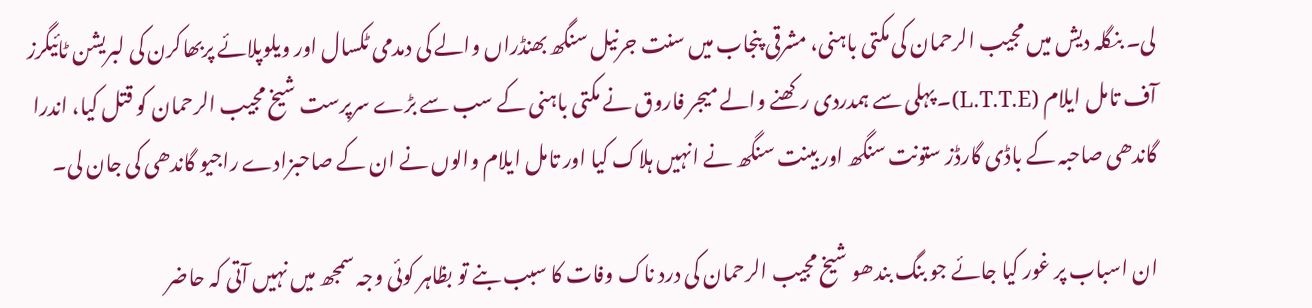لی۔ بنگلہ دیش میں مجیب الرحمان کی مکتی باہنی، مشرقی پنجاب میں سنت جرنیل سنگھ بھنڈراں والے کی دمدمی ٹکسال اور ویلوپلائے پربھاکرن کی لبریشن ٹائیگرز آف تامل ایلام (L.T.T.E)۔ پہلی سے ہمدردی رکھنے والے میجر فاروق نے مکتی باہنی کے سب سے بڑے سرپرست شیخ مجیب الرحمان کو قتل کیا، اندرا گاندھی صاحبہ کے باڈی گارڈز ستونت سنگھ اور بینت سنگھ نے انہیں ہلاک کیا اور تامل ایلام والوں نے ان کے صاحبزادے راجیو گاندھی کی جان لی۔

ان اسباب پر غور کیا جائے جو بنگ بندھو شیخ مجیب الرحمان کی درد ناک وفات کا سبب بنے تو بظاہر کوئی وجہ سمجھ میں نہیں آتی کہ حاضر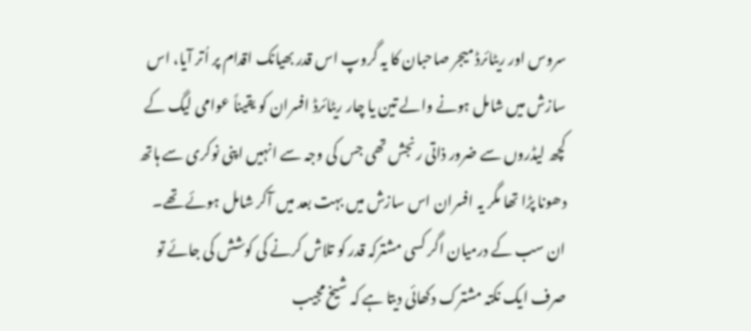سروس اور ریٹائرڈ میجر صاحبان کا یہ گروپ اس قدر بھیانک اقدام پر اُتر آیا، اس سازش میں شامل ہونے والے تین یا چار ریٹائرڈ افسران کو یقیناً عوامی لیگ کے کچھ لیڈروں سے ضرور ذاتی رنجش تھی جس کی وجہ سے انہیں اپنی نوکری سے ہاتھ دھونا پڑا تھا مگر یہ افسران اس سازش میں بہت بعد میں آکر شامل ہوئے تھے۔ ان سب کے درمیان اگر کسی مشترکہ قدر کو تلاش کرنے کی کوشش کی جائے تو صرف ایک نکتہ مشترک دکھائی دیتا ہے کہ شیخ مجیب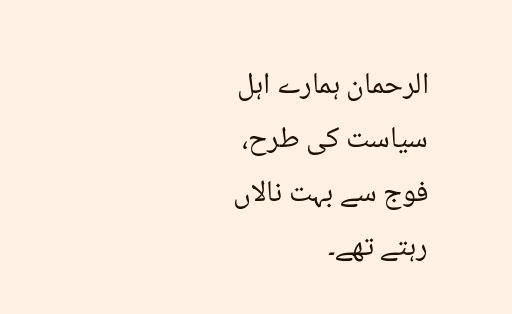الرحمان ہمارے اہل سیاست کی طرح، فوج سے بہت نالاں رہتے تھے۔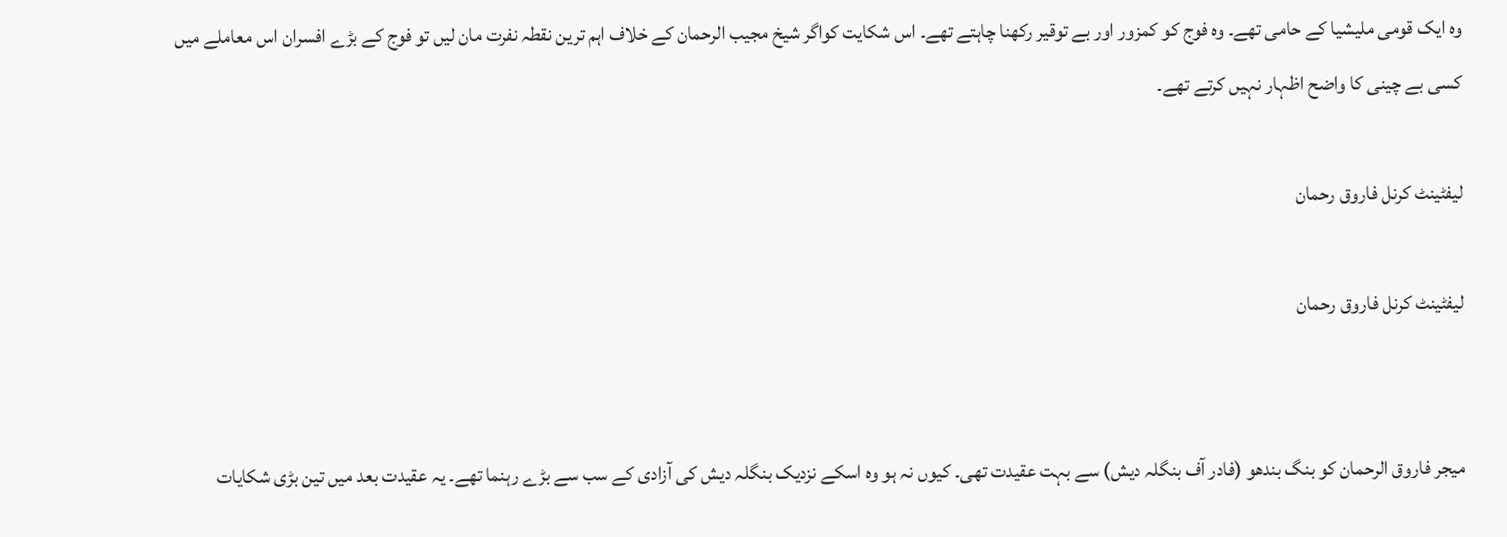وہ ایک قومی ملیشیا کے حامی تھے۔ وہ فوج کو کمزور اور بے توقیر رکھنا چاہتے تھے۔ اس شکایت کواگر شیخ مجیب الرحمان کے خلاف اہم ترین نقطہ نفرت مان لیں تو فوج کے بڑے افسران اس معاملے میں کسی بے چینی کا واضح اظہار نہیں کرتے تھے۔

لیفٹینٹ کرنل فاروق رحمان

لیفٹینٹ کرنل فاروق رحمان


میجر فاروق الرحمان کو بنگ بندھو (فادر آف بنگلہ دیش) سے بہت عقیدت تھی۔ کیوں نہ ہو وہ اسکے نزدیک بنگلہ دیش کی آزادی کے سب سے بڑے رہنما تھے۔ یہ عقیدت بعد میں تین بڑی شکایات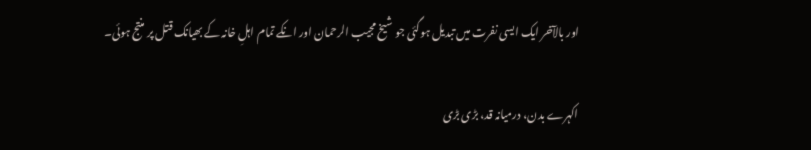اور بالآخر ایک ایسی نفرت میں تبدیل ہوگئی جو شیخ مجیب الرحمان اور انکے تمام اہلِ خانہ کے بھیانک قتل پر منتج ہوئی۔

اکہرے بدن، درمیانہ قد، بڑی بڑی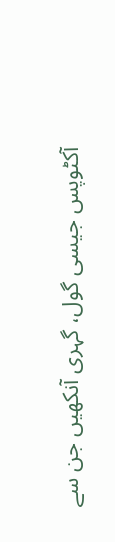آکٹوپس جیسی گول، گہری آنکھیں جن سے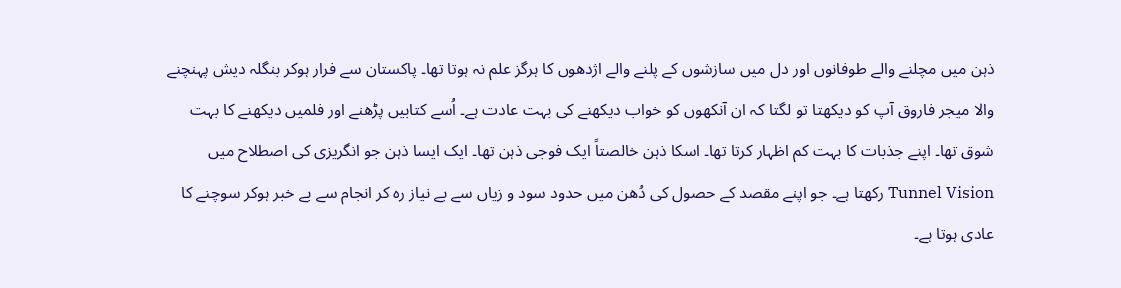ذہن میں مچلنے والے طوفانوں اور دل میں سازشوں کے پلنے والے اژدھوں کا ہرگز علم نہ ہوتا تھا۔ پاکستان سے فرار ہوکر بنگلہ دیش پہنچنے والا میجر فاروق آپ کو دیکھتا تو لگتا کہ ان آنکھوں کو خواب دیکھنے کی بہت عادت ہے۔ اُسے کتابیں پڑھنے اور فلمیں دیکھنے کا بہت شوق تھا۔ اپنے جذبات کا بہت کم اظہار کرتا تھا۔ اسکا ذہن خالصتاً ایک فوجی ذہن تھا۔ ایک ایسا ذہن جو انگریزی کی اصطلاح میں Tunnel Vision رکھتا ہے۔ جو اپنے مقصد کے حصول کی دُھن میں حدود سود و زیاں سے بے نیاز رہ کر انجام سے بے خبر ہوکر سوچنے کا عادی ہوتا ہے۔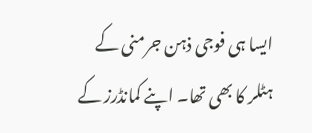ایسا ہی فوجی ذہن جرمنی کے ہٹلر کا بھی تھا۔ اپنے کمانڈرز کے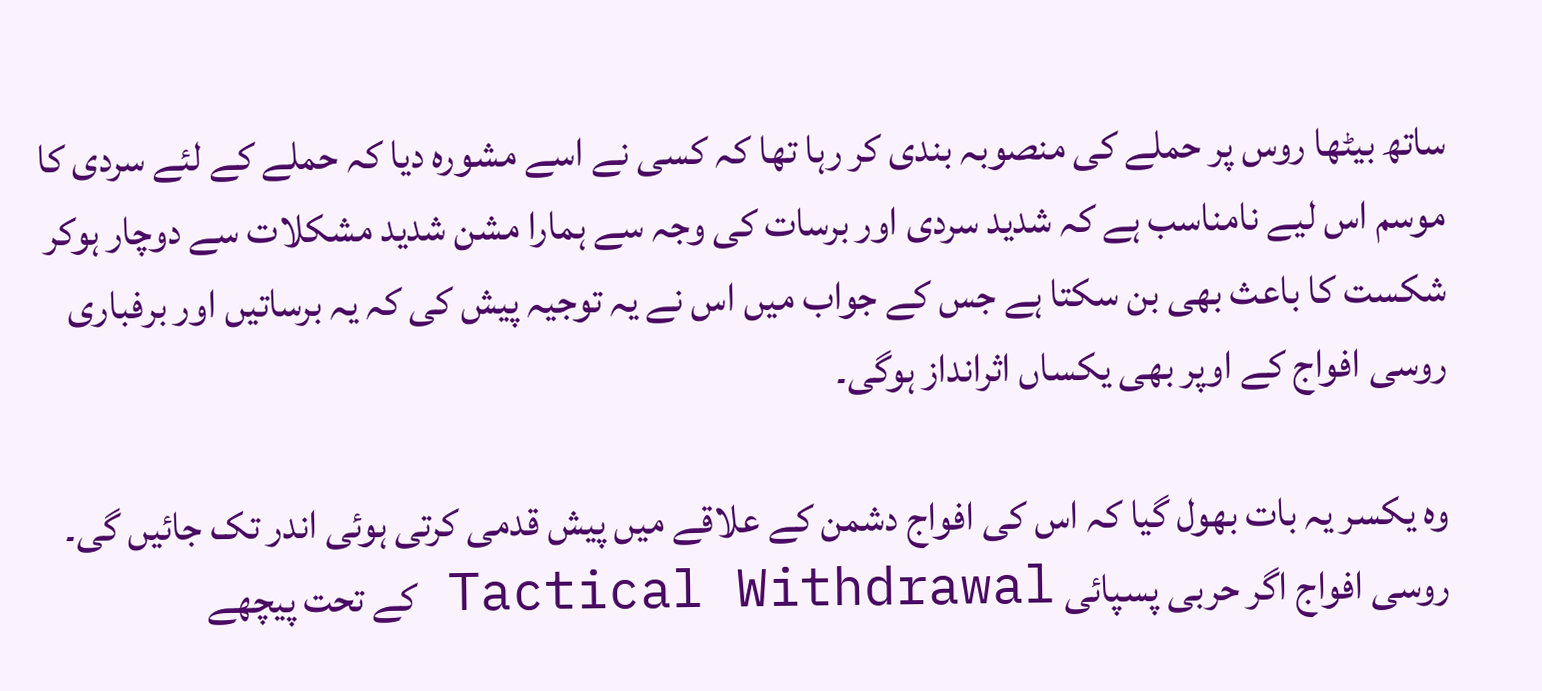ساتھ بیٹھا روس پر حملے کی منصوبہ بندی کر رہا تھا کہ کسی نے اسے مشورہ دیا کہ حملے کے لئے سردی کا موسم اس لیے نامناسب ہے کہ شدید سردی اور برسات کی وجہ سے ہمارا مشن شدید مشکلات سے دوچار ہوکر شکست کا باعث بھی بن سکتا ہے جس کے جواب میں اس نے یہ توجیہ پیش کی کہ یہ برساتیں اور برفباری روسی افواج کے اوپر بھی یکساں اثرانداز ہوگی۔

وہ یکسر یہ بات بھول گیا کہ اس کی افواج دشمن کے علاقے میں پیش قدمی کرتی ہوئی اندر تک جائیں گی۔ روسی افواج اگر حربی پسپائی Tactical Withdrawal کے تحت پیچھے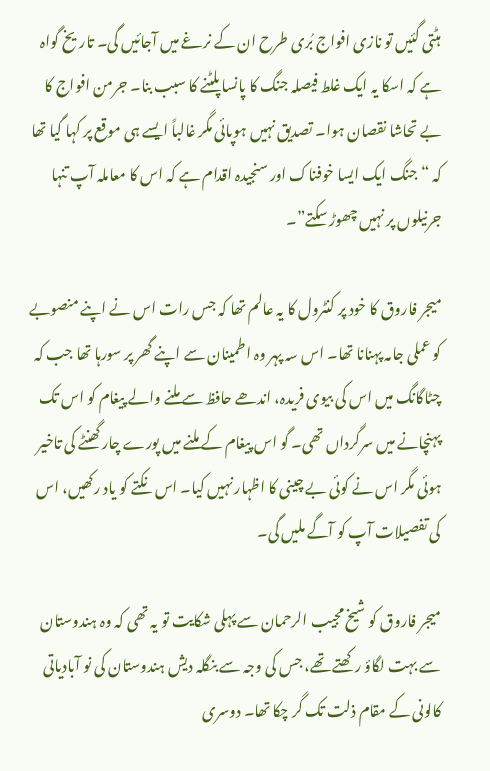ہٹتی گئیں تو نازی افواج بُری طرح ان کے نرغے میں آجائیں گی۔ تاریخ گواہ ہے کہ اسکا یہ ایک غلط فیصلہ جنگ کا پانسا پلٹنے کا سبب بنا۔ جرمن افواج کا بے تحاشا نقصان ہوا۔ تصدیق نہیں ہوپائی مگر غالباً ایسے ہی موقع پر کہا گیا تھا کہ “جنگ ایک ایسا خوفناک اور سنجیدہ اقدام ہے کہ اس کا معاملہ آپ تنہا جرنیلوں پر نہیں چھوڑ سکتے”۔

میجر فاروق کا خود پر کنٹرول کا یہ عالم تھا کہ جس رات اس نے اپنے منصوبے کو عملی جامہ پہنانا تھا۔ اس سہ پہر وہ اطمینان سے اپنے گھر پر سورہا تھا جب کہ چٹاگانگ میں اس کی بیوی فریدہ، اندھے حافظ سے ملنے والے پیغام کو اس تک پہنچانے میں سرگرداں تھی۔ گو اس پیغام کے ملنے میں پورے چار گھنٹے کی تاخیر ہوئی مگر اس نے کوئی بے چینی کا اظہار نہیں کیا۔ اس نکتے کو یاد رکھیں، اس کی تفصیلات آپ کو آگے ملیں گی۔

میجر فاروق کو شیخ مجیب الرحمان سے پہلی شکایت تو یہ تھی کہ وہ ہندوستان سے بہت لگاؤ رکھتے تھے، جس کی وجہ سے بنگلہ دیش ہندوستان کی نو آبادیاتی کالونی کے مقام ذلت تک گر چکا تھا۔ دوسری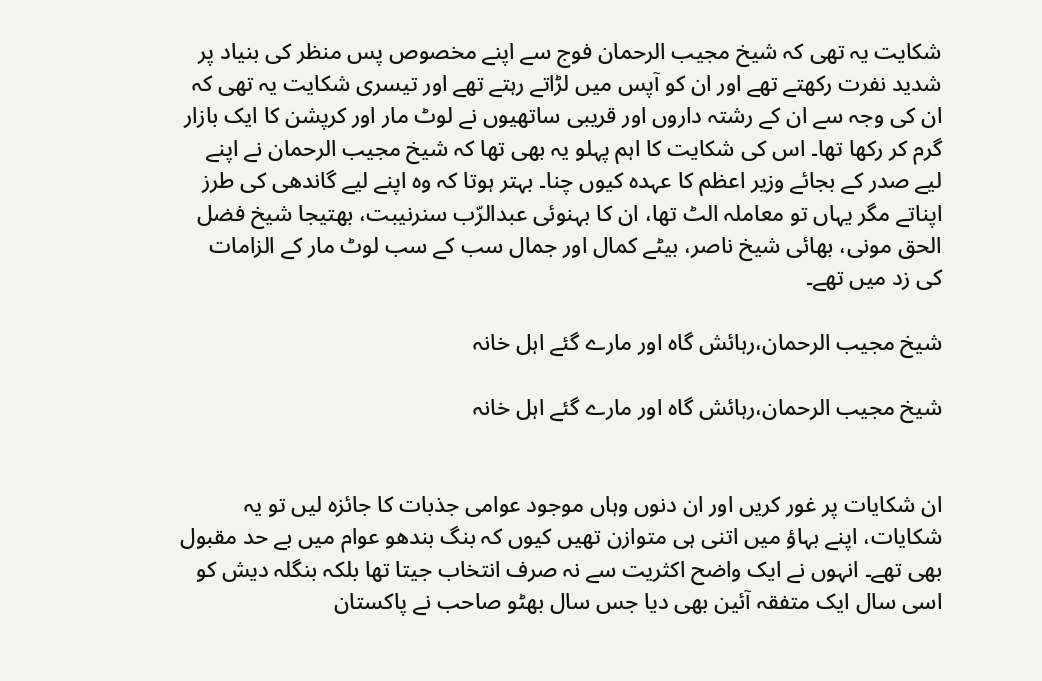شکایت یہ تھی کہ شیخ مجیب الرحمان فوج سے اپنے مخصوص پس منظر کی بنیاد پر شدید نفرت رکھتے تھے اور ان کو آپس میں لڑاتے رہتے تھے اور تیسری شکایت یہ تھی کہ ان کی وجہ سے ان کے رشتہ داروں اور قریبی ساتھیوں نے لوٹ مار اور کرپشن کا ایک بازار گرم کر رکھا تھا۔ اس کی شکایت کا اہم پہلو یہ بھی تھا کہ شیخ مجیب الرحمان نے اپنے لیے صدر کے بجائے وزیر اعظم کا عہدہ کیوں چنا۔ بہتر ہوتا کہ وہ اپنے لیے گاندھی کی طرز اپناتے مگر یہاں تو معاملہ الٹ تھا، ان کا بہنوئی عبدالرّب سنرنیبت، بھتیجا شیخ فضل الحق مونی، بھائی شیخ ناصر، بیٹے کمال اور جمال سب کے سب لوٹ مار کے الزامات کی زد میں تھے۔

شیخ مجیب الرحمان،رہائش گاہ اور مارے گئے اہل خانہ

شیخ مجیب الرحمان،رہائش گاہ اور مارے گئے اہل خانہ


ان شکایات پر غور کریں اور ان دنوں وہاں موجود عوامی جذبات کا جائزہ لیں تو یہ شکایات، اپنے بہاؤ میں اتنی ہی متوازن تھیں کیوں کہ بنگ بندھو عوام میں بے حد مقبول بھی تھے۔ انہوں نے ایک واضح اکثریت سے نہ صرف انتخاب جیتا تھا بلکہ بنگلہ دیش کو اسی سال ایک متفقہ آئین بھی دیا جس سال بھٹو صاحب نے پاکستان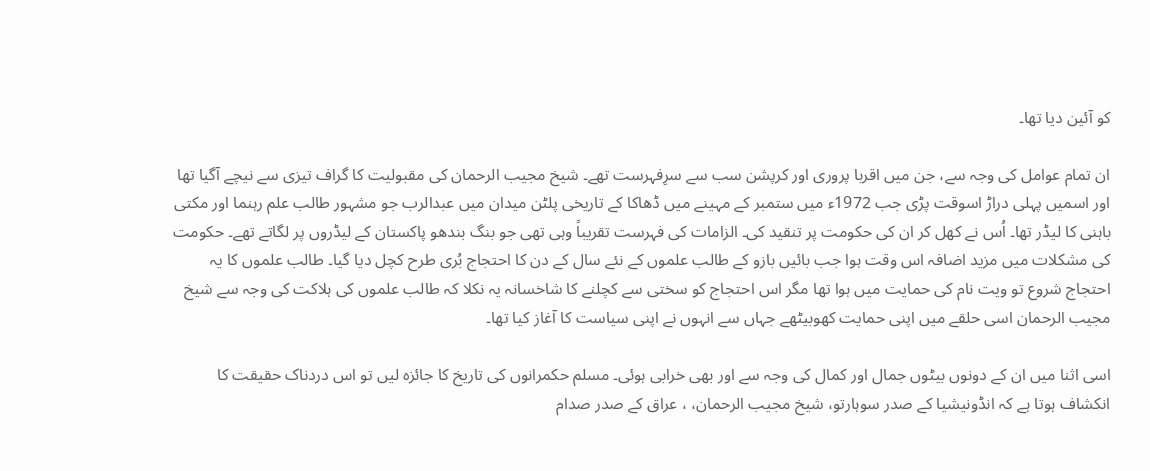کو آئین دیا تھا۔

ان تمام عوامل کی وجہ سے، جن میں اقربا پروری اور کرپشن سب سے سرِفہرست تھے۔ شیخ مجیب الرحمان کی مقبولیت کا گراف تیزی سے نیچے آگیا تھا اور اسمیں پہلی دراڑ اسوقت پڑی جب 1972ء میں ستمبر کے مہینے میں ڈھاکا کے تاریخی پلٹن میدان میں عبدالرب جو مشہور طالب علم رہنما اور مکتی باہنی کا لیڈر تھا۔ اُس نے کھل کر ان کی حکومت پر تنقید کی۔ الزامات کی فہرست تقریباً وہی تھی جو بنگ بندھو پاکستان کے لیڈروں پر لگاتے تھے۔ حکومت کی مشکلات میں مزید اضافہ اس وقت ہوا جب بائیں بازو کے طالب علموں کے نئے سال کے دن کا احتجاج بُری طرح کچل دیا گیا۔ طالب علموں کا یہ احتجاج شروع تو ویت نام کی حمایت میں ہوا تھا مگر اس احتجاج کو سختی سے کچلنے کا شاخسانہ یہ نکلا کہ طالب علموں کی ہلاکت کی وجہ سے شیخ مجیب الرحمان اسی حلقے میں اپنی حمایت کھوبیٹھے جہاں سے انہوں نے اپنی سیاست کا آغاز کیا تھا۔

اسی اثنا میں ان کے دونوں بیٹوں جمال اور کمال کی وجہ سے اور بھی خرابی ہوئی۔ مسلم حکمرانوں کی تاریخ کا جائزہ لیں تو اس دردناک حقیقت کا انکشاف ہوتا ہے کہ انڈونیشیا کے صدر سوہارتو، شیخ مجیب الرحمان، ، عراق کے صدر صدام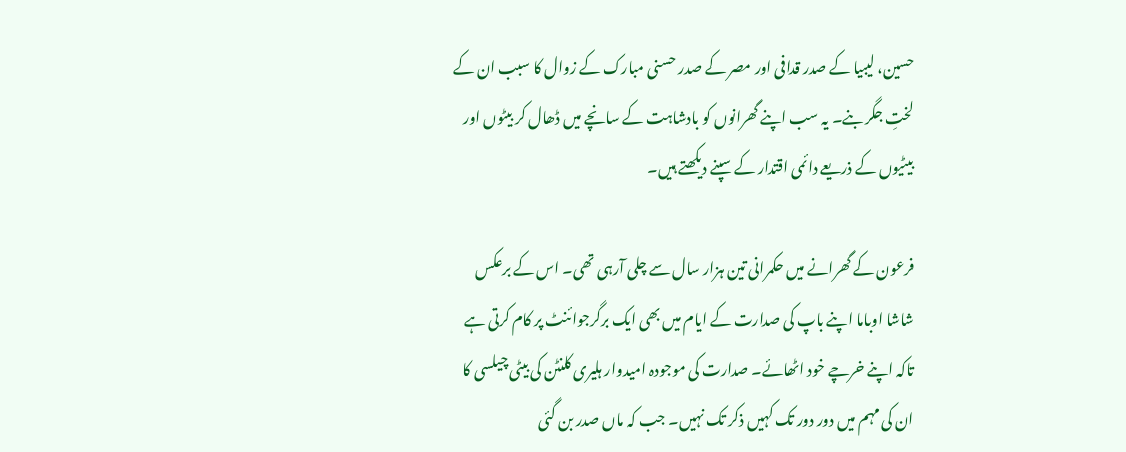حسین، لیبیا کے صدر قدافی اور مصر کے صدر حسنی مبارک کے زوال کا سبب ان کے لختِ جگر بنے۔ یہ سب اپنے گھرانوں کو بادشاہت کے سانچے میں ڈھال کر بیٹوں اور بیٹیوں کے ذریعے دائمی اقتدار کے سپنے دیکھتے ہیں۔

فرعون کے گھرانے میں حکمرانی تین ہزار سال سے چلی آرہی تھی۔ اس کے برعکس شاشا اوباما اپنے باپ کی صدارت کے ایام میں بھی ایک برگرجوائنٹ پر کام کرتی ہے تاکہ اپنے خرچے خود اٹھائے۔ صدارت کی موجودہ امیدوار ہلیری کلنٹن کی بیٹی چیلسی کا ان کی مہم میں دور دور تک کہیں ذکر تک نہیں۔ جب کہ ماں صدر بن گئی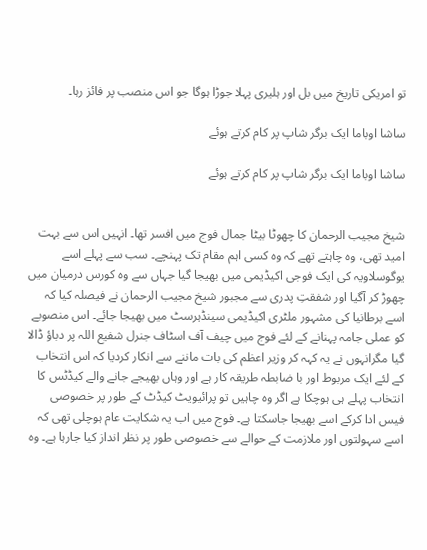تو امریکی تاریخ میں بل اور ہلیری پہلا جوڑا ہوگا جو اس منصب پر فائز رہا۔

ساشا اوباما ایک برگر شاپ پر کام کرتے ہوئے

ساشا اوباما ایک برگر شاپ پر کام کرتے ہوئے


شیخ مجیب الرحمان کا چھوٹا بیٹا جمال فوج میں افسر تھا۔ انہیں اس سے بہت امید تھی، وہ چاہتے تھے کہ وہ کسی اہم مقام تک پہنچے۔ سب سے پہلے اسے یوگوسلاویہ کی ایک فوجی اکیڈیمی میں بھیجا گیا جہاں سے وہ کورس درمیان میں چھوڑ کر آگیا اور شفقتِ پدری سے مجبور شیخ مجیب الرحمان نے فیصلہ کیا کہ اسے برطانیا کی مشہور ملٹری اکیڈیمی سینڈہرسٹ میں بھیجا جائے۔ اس منصوبے کو عملی جامہ پہنانے کے لئے فوج میں چیف آف اسٹاف جنرل شفیع اللہ پر دباؤ ڈالا گیا مگرانہوں نے یہ کہہ کر وزیر اعظم کی بات ماننے سے انکار کردیا کہ اس انتخاب کے لئے ایک مربوط اور با ضابطہ طریقہ کار ہے اور وہاں بھیجے جانے والے کیڈٹس کا انتخاب پہلے ہی ہوچکا ہے اگر وہ چاہیں تو پرائیویٹ کیڈٹ کے طور پر خصوصی فیس ادا کرکے اسے بھیجا جاسکتا ہے۔ فوج میں اب یہ شکایت عام ہوچلی تھی کہ اسے سہولتوں اور ملازمت کے حوالے سے خصوصی طور پر نظر انداز کیا جارہا ہے۔ وہ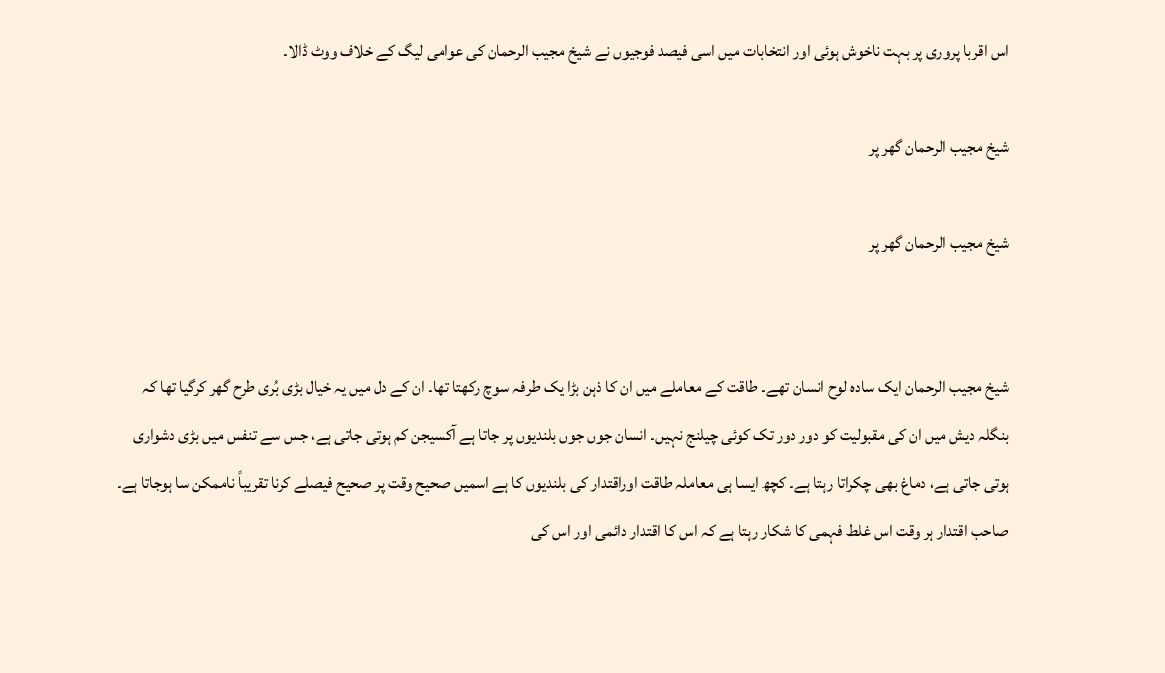اس اقربا پروری پر بہت ناخوش ہوئی اور انتخابات میں اسی فیصد فوجیوں نے شیخ مجیب الرحمان کی عوامی لیگ کے خلاف ووٹ ڈالا۔

شیخ مجیب الرحمان گھر پر

شیخ مجیب الرحمان گھر پر


شیخ مجیب الرحمان ایک سادہ لوح انسان تھے۔ طاقت کے معاملے میں ان کا ذہن بڑا یک طرفہ سوچ رکھتا تھا۔ ان کے دل میں یہ خیال بڑی بُری طرح گھر کرگیا تھا کہ بنگلہ دیش میں ان کی مقبولیت کو دور دور تک کوئی چیلنج نہیں۔ انسان جوں جوں بلندیوں پر جاتا ہے آکسیجن کم ہوتی جاتی ہے، جس سے تنفس میں بڑی دشواری ہوتی جاتی ہے، دماغ بھی چکراتا رہتا ہے۔ کچھ ایسا ہی معاملہ طاقت اوراقتدار کی بلندیوں کا ہے اسمیں صحیح وقت پر صحیح فیصلے کرنا تقریباً ناممکن سا ہوجاتا ہے۔ صاحب اقتدار ہر وقت اس غلط فہمی کا شکار رہتا ہے کہ اس کا اقتدار دائمی اور اس کی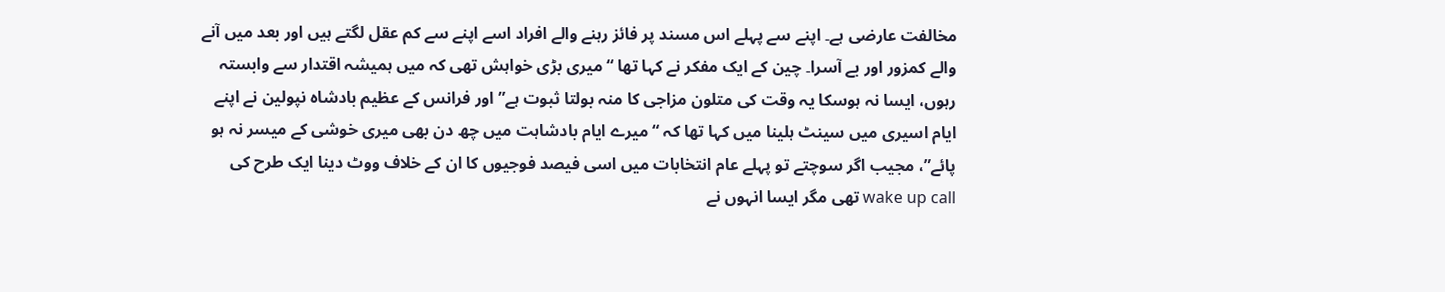مخالفت عارضی ہے۔ اپنے سے پہلے اس مسند پر فائز رہنے والے افراد اسے اپنے سے کم عقل لگتے ہیں اور بعد میں آنے والے کمزور اور بے آسرا۔ چین کے ایک مفکر نے کہا تھا “میری بڑی خواہش تھی کہ میں ہمیشہ اقتدار سے وابستہ رہوں، ایسا نہ ہوسکا یہ وقت کی متلون مزاجی کا منہ بولتا ثبوت ہے” اور فرانس کے عظیم بادشاہ نپولین نے اپنے ایام اسیری میں سینٹ ہلینا میں کہا تھا کہ “میرے ایام بادشاہت میں چھ دن بھی میری خوشی کے میسر نہ ہو پائے”، مجیب اگر سوچتے تو پہلے عام انتخابات میں اسی فیصد فوجیوں کا ان کے خلاف ووٹ دینا ایک طرح کی wake up call تھی مگر ایسا انہوں نے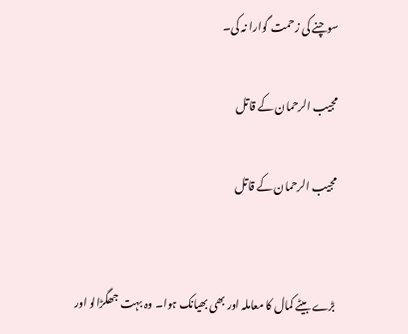سوچنے کی زحمت گوارا نہ کی۔

مجیب الرحمان کے قاتل

مجیب الرحمان کے قاتل


بڑے بیٹے کمال کا معاملہ اور بھی بھیانک ہوا۔ وہ بہت جھگڑالو اور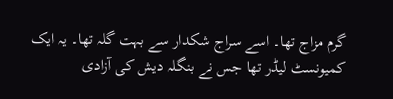گرم مزاج تھا۔ اسے سراج شکدار سے بہت گلہ تھا۔ یہ ایک کمیونسٹ لیڈر تھا جس نے بنگلہ دیش کی آزادی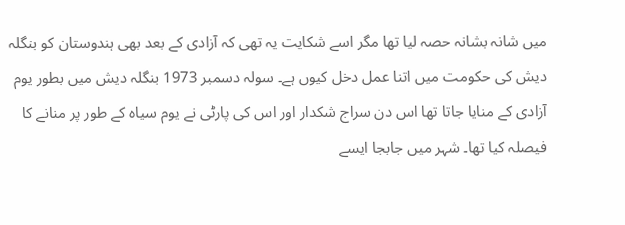میں شانہ بشانہ حصہ لیا تھا مگر اسے شکایت یہ تھی کہ آزادی کے بعد بھی ہندوستان کو بنگلہ دیش کی حکومت میں اتنا عمل دخل کیوں ہے۔ سولہ دسمبر 1973 بنگلہ دیش میں بطور یوم آزادی کے منایا جاتا تھا اس دن سراج شکدار اور اس کی پارٹی نے یوم سیاہ کے طور پر منانے کا فیصلہ کیا تھا۔ شہر میں جابجا ایسے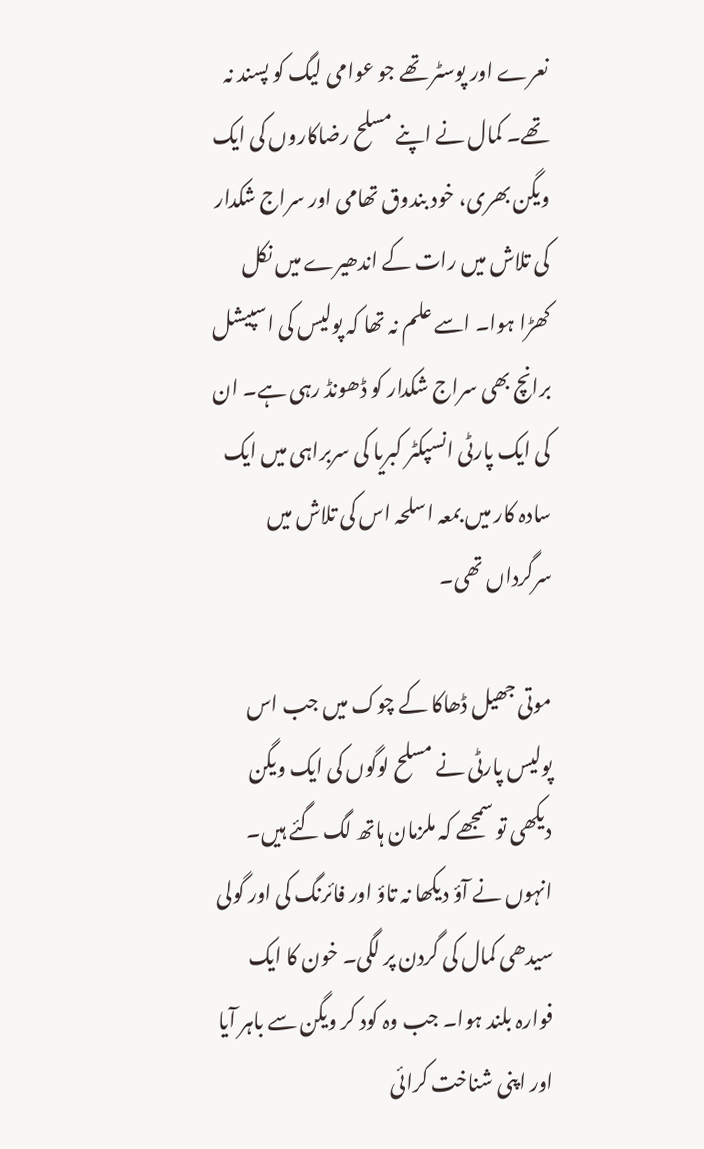نعرے اور پوسٹر تھے جو عوامی لیگ کو پسند نہ تھے۔ کمال نے اپنے مسلح رضاکاروں کی ایک ویگن بھری، خود بندوق تھامی اور سراج شکدار کی تلاش میں رات کے اندھیرے میں نکل کھڑا ہوا۔ اسے علم نہ تھا کہ پولیس کی اسپیشل برانچ بھی سراج شکدار کو ڈھونڈ رہی ہے۔ ان کی ایک پارٹی انسپکٹر کبریا کی سربراہی میں ایک سادہ کار میں بمعہ اسلحہ اس کی تلاش میں سرگرداں تھی۔

موتی جھیل ڈھاکا کے چوک میں جب اس پولیس پارٹی نے مسلح لوگوں کی ایک ویگن دیکھی تو سمجھے کہ ملزمان ہاتھ لگ گئے ہیں۔ انہوں نے آؤ دیکھا نہ تاؤ اور فائرنگ کی اور گولی سیدھی کمال کی گردن پر لگی۔ خون کا ایک فوارہ بلند ہوا۔ جب وہ کود کر ویگن سے باہر آیا اور اپنی شناخت کرائی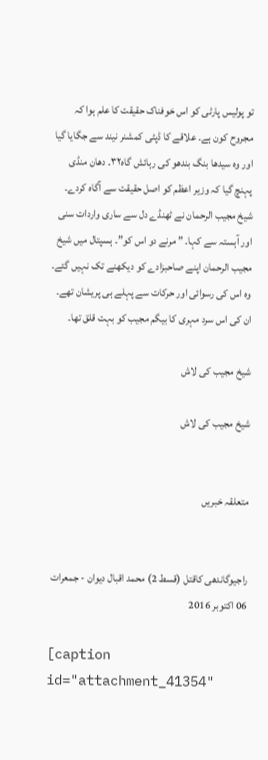تو پولیس پارٹی کو اس خوفناک حقیقت کا علم ہوا کہ مجروح کون ہے۔ علاقے کا ڈپٹی کمشنر نیند سے جگایا گیا اور وہ سیدھا بنگ بندھو کی رہائش گاہ۳۲۔ دھان منڈی پہنچ گیا کہ وزیر اعظم کو اصل حقیقت سے آگاہ کردے۔ شیخ مجیب الرحمان نے ٹھنڈے دل سے ساری واردات سنی اور آہستہ سے کہا۔ ” مرنے دو اس کو”۔ ہسپتال میں شیخ مجیب الرحمان اپنے صاحبزادے کو دیکھنے تک نہیں گئے۔ وہ اس کی رسوائی اور حرکات سے پہلے ہی پریشان تھے۔ ان کی اس سرد مہری کا بیگم مجیب کو بہت قلق تھا۔

شیخ مجیب کی لاش

شیخ مجیب کی لاش


متعلقہ خبریں


راجیوگاندھی کاقتل (قسط 2) محمد اقبال دیوان - جمعرات 06 اکتوبر 2016

[caption id="attachment_41354"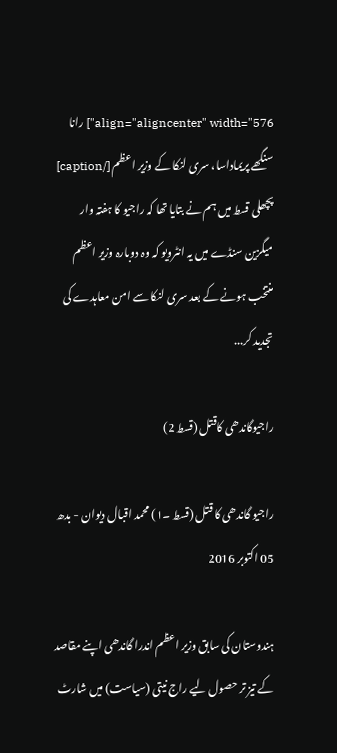align="aligncenter" width="576"] رانا سنگھے پریماداسا، سری لنکا کے وزیر اعظم [/caption] پچھلی قسط میں ہم نے بتایا تھا کہ راجیو کا ہفتہ وار میگزین سنڈے میں یہ انٹرویو کہ وہ دوبارہ وزیر اعظم منتخب ہونے کے بعد سری لنکا سے امن معاہدے کی تجدید کر...

راجیوگاندھی کاقتل (قسط 2)

راجیو گاندھی کا قتل (قسط ۔۱) محمد اقبال دیوان - بدھ 05 اکتوبر 2016

ہندوستان کی سابق وزیر اعظم اندرا گاندھی اپنے مقاصد کے تیز تر حصول لیے راج نیتی (سیاست) میں شارٹ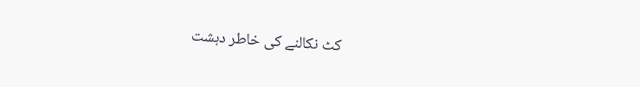کٹ نکالنے کی خاطر دہشت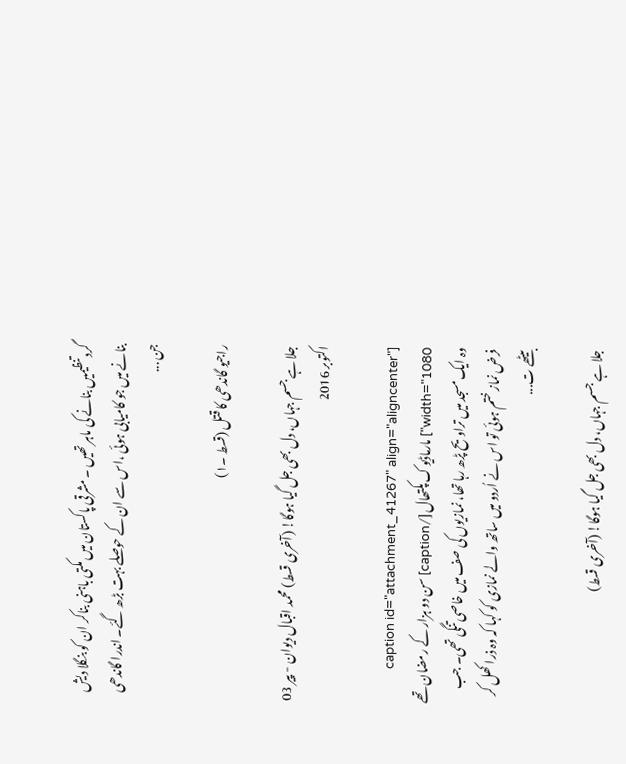گرد تنظیمیں بنانے کی ماہر تھیں ۔ مشرقی پاکستان میں مکتی باہنی بناکر ان کو بنگلا دیش بنانے میں جو کامیابی ہوئی ،اس سے ان کے حوصلے بہت بڑھ گئے۔ اندرا گاندھی جن ...

راجیو گاندھی کا قتل (قسط ۔۱)

جلا ہے جسم جہاں، دل بھی جل گیا ہوگا! (آخری قسط) محمد اقبال دیوان - پیر 03 اکتوبر 2016

[caption id="attachment_41267" align="aligncenter" width="1080"] مارماڈیوک پکتھال[/caption] سن دو ہزار کے رمضان تھے وہ ایک مسجد میں تراویح پڑھ رہا تھا، نمازیوں کی صف میں خاصی تنگی تھی۔ جب فرض نماز ختم ہوئی تو اس نے اُردو میں ساتھ والے نمازی کو کہا کہ وہ ذرا کھل کر بیٹھے ت...

جلا ہے جسم جہاں، دل بھی جل گیا ہوگا! (آخری قسط)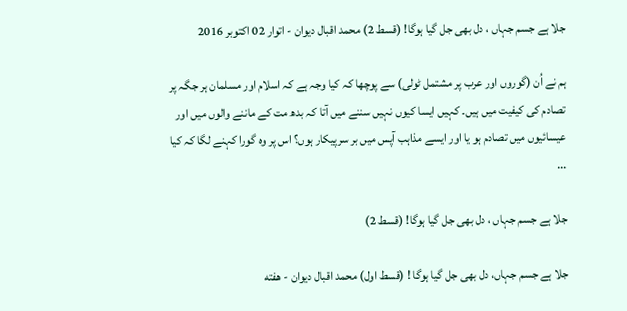جلا ہے جسم جہاں ، دل بھی جل گیا ہوگا! (قسط 2) محمد اقبال دیوان - اتوار 02 اکتوبر 2016

ہم نے اُن (گوروں اور عرب پر مشتمل ٹولی) سے پوچھا کہ کیا وجہ ہے کہ اسلام اور مسلمان ہر جگہ پر تصادم کی کیفیت میں ہیں۔ کہیں ایسا کیوں نہیں سننے میں آتا کہ بدھ مت کے ماننے والوں میں اور عیسائیوں میں تصادم ہو یا اور ایسے مذاہب آپس میں بر سرپیکار ہوں؟ اس پر وہ گورا کہنے لگا کہ کیا ...

جلا ہے جسم جہاں ، دل بھی جل گیا ہوگا! (قسط 2)

جلا ہے جسم جہاں، دل بھی جل گیا ہوگا ! (قسط اول) محمد اقبال دیوان - هفته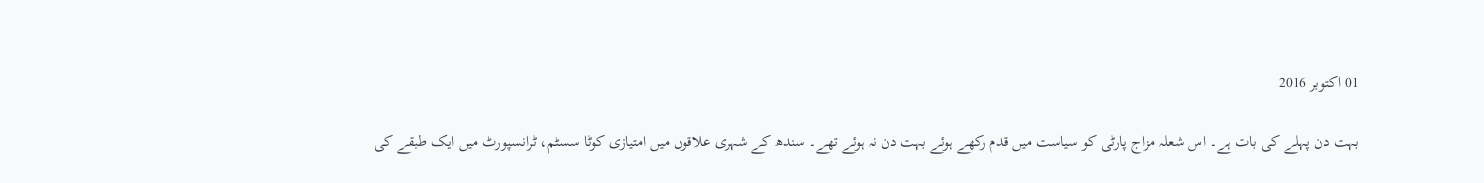01 اکتوبر 2016

بہت دن پہلے کی بات ہے۔ اس شعلہ مزاج پارٹی کو سیاست میں قدم رکھے ہوئے بہت دن نہ ہوئے تھے۔ سندھ کے شہری علاقوں میں امتیازی کوٹا سسٹم، ٹرانسپورٹ میں ایک طبقے کی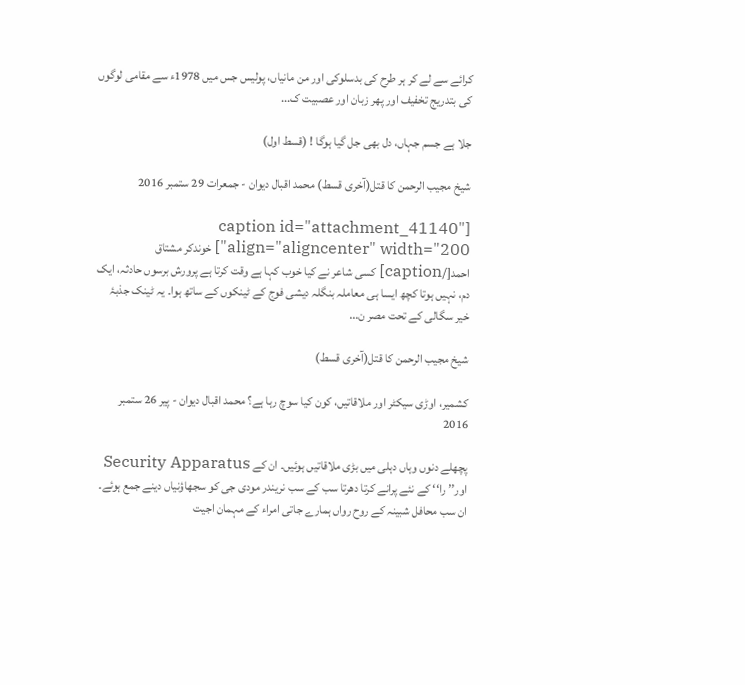کرائے سے لے کر ہر طرح کی بدسلوکی اور من مانیاں، پولیس جس میں 1978ء سے مقامی لوگوں کی بتدریج تخفیف اور پھر زبان اور عصبیت ک...

جلا ہے جسم جہاں، دل بھی جل گیا ہوگا ! (قسط اول)

شیخ مجیب الرحمن کا قتل(آخری قسط) محمد اقبال دیوان - جمعرات 29 ستمبر 2016

[caption id="attachment_41140" align="aligncenter" width="200"] خوندکر مشتاق احمد[/caption] کسی شاعر نے کیا خوب کہا ہے وقت کرتا ہے پرورش برسوں حادثہ، ایک دم، نہیں ہوتا کچھ ایسا ہی معاملہ بنگلہ دیشی فوج کے ٹینکوں کے ساتھ ہوا۔ یہ ٹینک جذبۂ خیر سگالی کے تحت مصر ن...

شیخ مجیب الرحمن کا قتل(آخری قسط)

کشمیر، اوڑی سیکٹر اور ملاقاتیں، کون کیا سوچ رہا ہے؟ محمد اقبال دیوان - پیر 26 ستمبر 2016

پچھلے دنوں وہاں دہلی میں بڑی ملاقاتیں ہوئیں۔ ان کے Security Apparatus اور’’ را‘‘ کے نئے پرانے کرتا دھرتا سب کے سب نریندر مودی جی کو سجھاؤنیاں دینے جمع ہوئے۔ ان سب محافل شبینہ کے روح رواں ہمارے جاتی امراء کے مہمان اجیت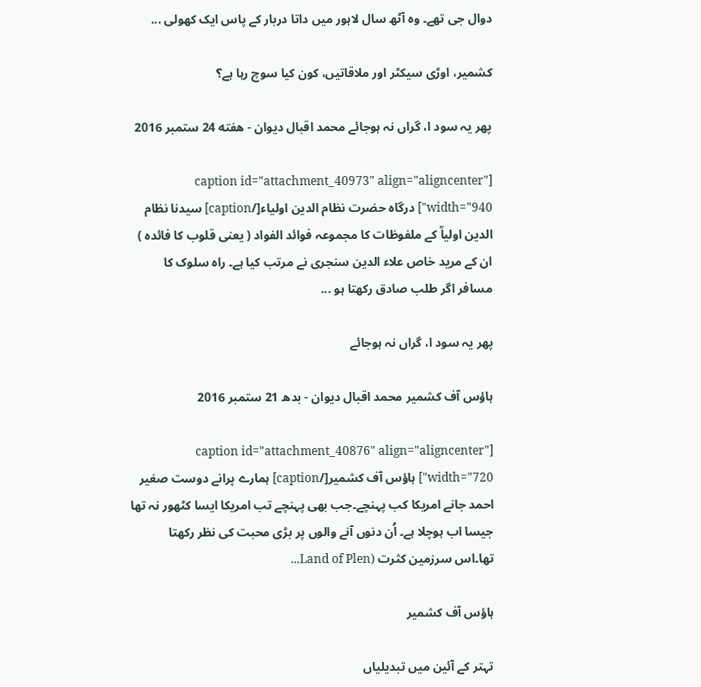دوال جی تھے۔ وہ آٹھ سال لاہور میں داتا دربار کے پاس ایک کھولی ...

کشمیر، اوڑی سیکٹر اور ملاقاتیں، کون کیا سوچ رہا ہے؟

پھر یہ سود ا، گراں نہ ہوجائے محمد اقبال دیوان - هفته 24 ستمبر 2016

[caption id="attachment_40973" align="aligncenter" width="940"] درگاہ حضرت نظام الدین اولیاء[/caption] سیدنا نظام الدین اولیاؒ کے ملفوظات کا مجموعہ فوائد الفواد ( یعنی قلوب کا فائدہ ) ان کے مرید خاص علاء الدین سنجری نے مرتب کیا ہے۔ راہ سلوک کا مسافر اگر طلب صادق رکھتا ہو ...

پھر یہ سود ا، گراں نہ ہوجائے

ہاؤس آف کشمیر محمد اقبال دیوان - بدھ 21 ستمبر 2016

[caption id="attachment_40876" align="aligncenter" width="720"] ہاؤس آف کشمیر[/caption] ہمارے پرانے دوست صغیر احمد جانے امریکا کب پہنچے۔جب بھی پہنچے تب امریکا ایسا کٹھور نہ تھا جیسا اب ہوچلا ہے۔ اُن دنوں آنے والوں پر بڑی محبت کی نظر رکھتا تھا۔اس سرزمین کثرت (Land of Plen...

ہاؤس آف کشمیر

تہتر کے آئین میں تبدیلیاں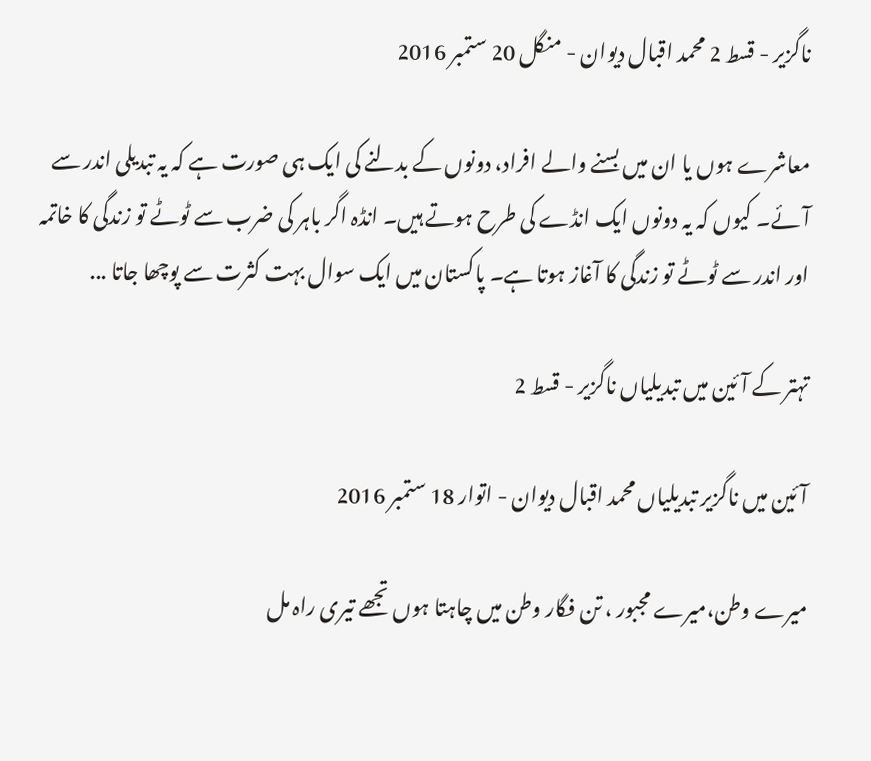ناگزیر - قسط 2 محمد اقبال دیوان - منگل 20 ستمبر 2016

معاشرے ہوں یا ان میں بسنے والے افراد، دونوں کے بدلنے کی ایک ہی صورت ہے کہ یہ تبدیلی اندر سے آئے۔ کیوں کہ یہ دونوں ایک انڈے کی طرح ہوتے ہیں۔ انڈہ اگر باہر کی ضرب سے ٹوٹے تو زندگی کا خاتمہ اور اندر سے ٹوٹے تو زندگی کا آغاز ہوتا ہے۔ پاکستان میں ایک سوال بہت کثرت سے پوچھا جاتا ...

تہتر کے آئین میں تبدیلیاں ناگزیر - قسط 2

آئین میں ناگزیر تبدیلیاں محمد اقبال دیوان - اتوار 18 ستمبر 2016

میرے وطن،میرے مجبور ، تن فگار وطن میں چاہتا ہوں تجھے تیری راہ مل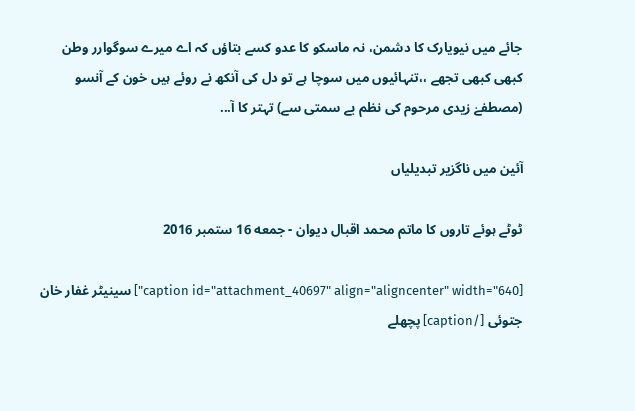جائے میں نیویارک کا دشمن، نہ ماسکو کا عدو کسے بتاؤں کہ اے میرے سوگوارر وطن کبھی کبھی تجھے ،،تنہائیوں میں سوچا ہے تو دل کی آنکھ نے روئے ہیں خون کے آنسو (مصطفےٰ زیدی مرحوم کی نظم بے سمتی سے) تہتر کا آ...

آئین میں ناگزیر تبدیلیاں

ٹوٹے ہوئے تاروں کا ماتم محمد اقبال دیوان - جمعه 16 ستمبر 2016

[caption id="attachment_40697" align="aligncenter" width="640"] سینیٹر غفار خان جتوئی [/caption] پچھلے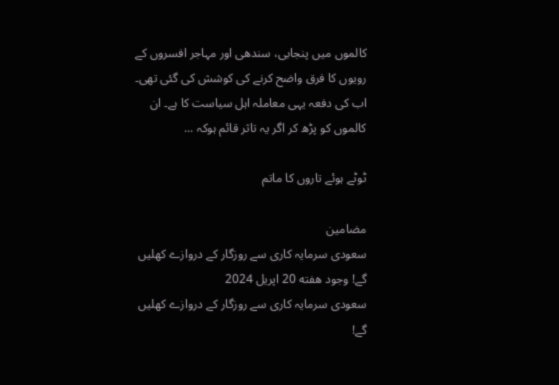کالموں میں پنجابی، سندھی اور مہاجر افسروں کے رویوں کا فرق واضح کرنے کی کوشش کی گئی تھی۔ اب کی دفعہ یہی معاملہ اہل سیاست کا ہے۔ ان کالموں کو پڑھ کر اگر یہ تاثر قائم ہوکہ ...

ٹوٹے ہوئے تاروں کا ماتم

مضامین
سعودی سرمایہ کاری سے روزگار کے دروازے کھلیں گے! وجود هفته 20 اپریل 2024
سعودی سرمایہ کاری سے روزگار کے دروازے کھلیں گے!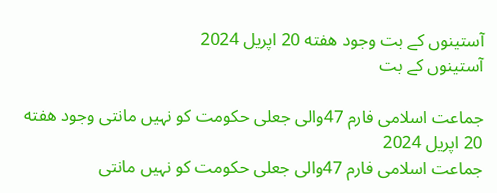آستینوں کے بت وجود هفته 20 اپریل 2024
آستینوں کے بت

جماعت اسلامی فارم 47والی جعلی حکومت کو نہیں مانتی وجود هفته 20 اپریل 2024
جماعت اسلامی فارم 47والی جعلی حکومت کو نہیں مانتی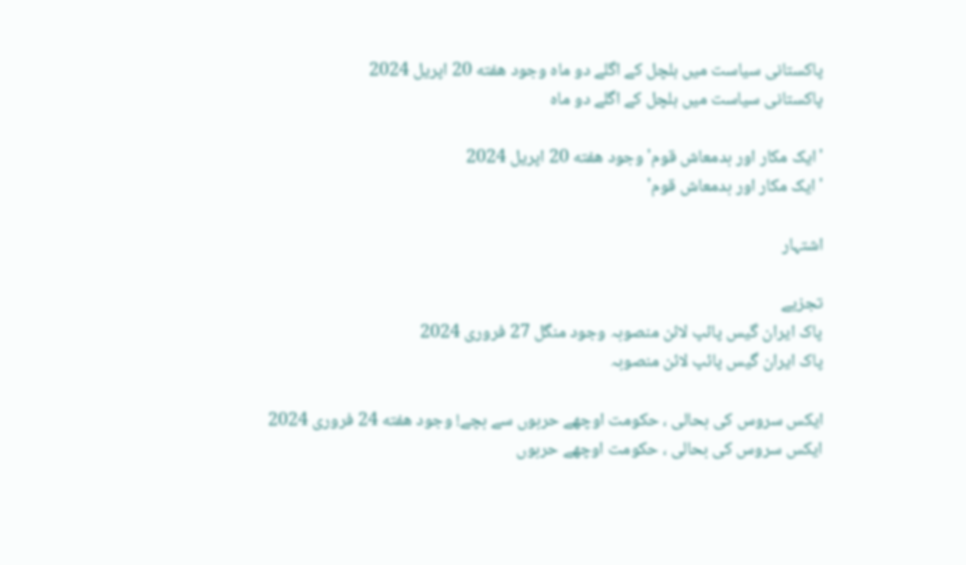پاکستانی سیاست میں ہلچل کے اگلے دو ماہ وجود هفته 20 اپریل 2024
پاکستانی سیاست میں ہلچل کے اگلے دو ماہ

'ایک مکار اور بدمعاش قوم' وجود هفته 20 اپریل 2024
'ایک مکار اور بدمعاش قوم'

اشتہار

تجزیے
پاک ایران گیس پائپ لائن منصوبہ وجود منگل 27 فروری 2024
پاک ایران گیس پائپ لائن منصوبہ

ایکس سروس کی بحالی ، حکومت اوچھے حربوں سے بچے! وجود هفته 24 فروری 2024
ایکس سروس کی بحالی ، حکومت اوچھے حربوں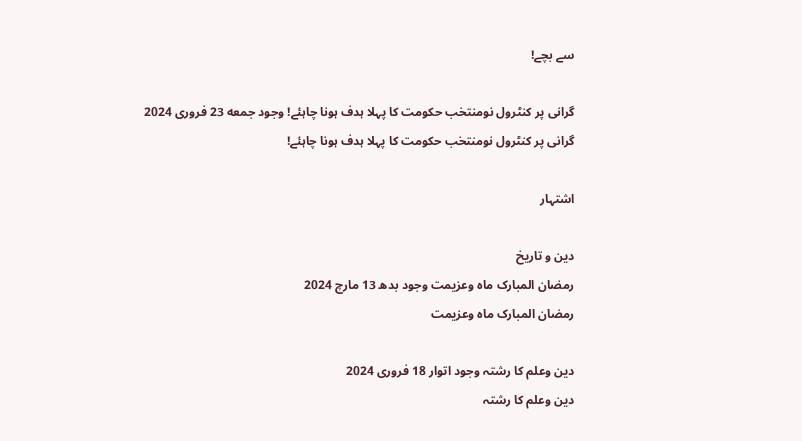سے بچے!

گرانی پر کنٹرول نومنتخب حکومت کا پہلا ہدف ہونا چاہئے! وجود جمعه 23 فروری 2024
گرانی پر کنٹرول نومنتخب حکومت کا پہلا ہدف ہونا چاہئے!

اشتہار

دین و تاریخ
رمضان المبارک ماہ وعزیمت وجود بدھ 13 مارچ 2024
رمضان المبارک ماہ وعزیمت

دین وعلم کا رشتہ وجود اتوار 18 فروری 2024
دین وعلم کا رشتہ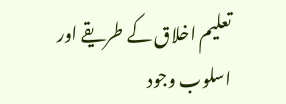تعلیم اخلاق کے طریقے اور اسلوب وجود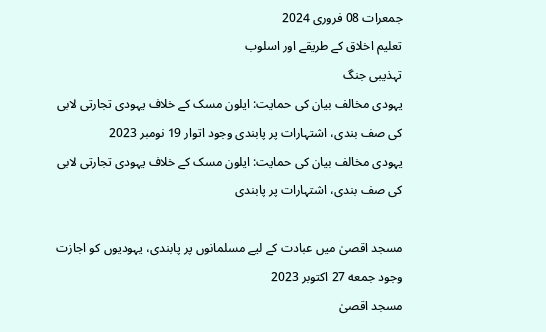جمعرات 08 فروری 2024
تعلیم اخلاق کے طریقے اور اسلوب
تہذیبی جنگ
یہودی مخالف بیان کی حمایت: ایلون مسک کے خلاف یہودی تجارتی لابی کی صف بندی، اشتہارات پر پابندی وجود اتوار 19 نومبر 2023
یہودی مخالف بیان کی حمایت: ایلون مسک کے خلاف یہودی تجارتی لابی کی صف بندی، اشتہارات پر پابندی

مسجد اقصیٰ میں عبادت کے لیے مسلمانوں پر پابندی، یہودیوں کو اجازت وجود جمعه 27 اکتوبر 2023
مسجد اقصیٰ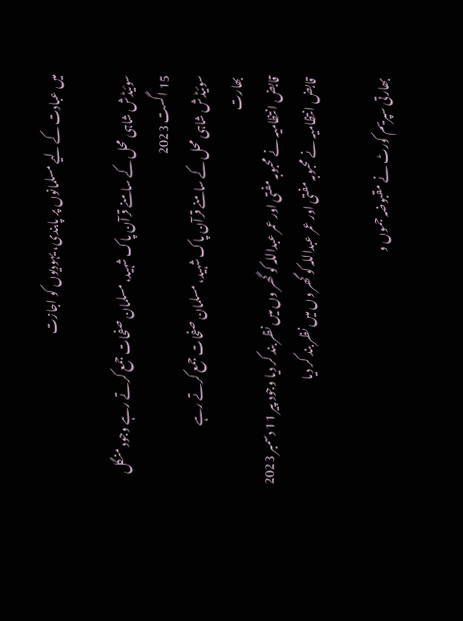میں عبادت کے لیے مسلمانوں پر پابندی، یہودیوں کو اجازت

سوئیڈش شاہی محل کے سامنے قرآن پاک شہید، مسلمان صفحات جمع کرتے رہے وجود منگل 15 اگست 2023
سوئیڈش شاہی محل کے سامنے قرآن پاک شہید، مسلمان صفحات جمع کرتے رہے
بھارت
قابض انتظامیہ نے محبوبہ مفتی اور عمر عبداللہ کو گھر وں میں نظر بند کر دیا وجود پیر 11 دسمبر 2023
قابض انتظامیہ نے محبوبہ مفتی اور عمر عبداللہ کو گھر وں میں نظر بند کر دیا

بھارتی سپریم کورٹ نے مقبوضہ جموں و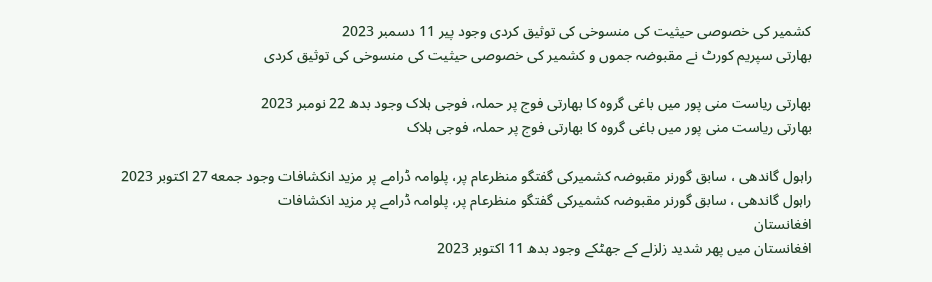کشمیر کی خصوصی حیثیت کی منسوخی کی توثیق کردی وجود پیر 11 دسمبر 2023
بھارتی سپریم کورٹ نے مقبوضہ جموں و کشمیر کی خصوصی حیثیت کی منسوخی کی توثیق کردی

بھارتی ریاست منی پور میں باغی گروہ کا بھارتی فوج پر حملہ، فوجی ہلاک وجود بدھ 22 نومبر 2023
بھارتی ریاست منی پور میں باغی گروہ کا بھارتی فوج پر حملہ، فوجی ہلاک

راہول گاندھی ، سابق گورنر مقبوضہ کشمیرکی گفتگو منظرعام پر، پلوامہ ڈرامے پر مزید انکشافات وجود جمعه 27 اکتوبر 2023
راہول گاندھی ، سابق گورنر مقبوضہ کشمیرکی گفتگو منظرعام پر، پلوامہ ڈرامے پر مزید انکشافات
افغانستان
افغانستان میں پھر شدید زلزلے کے جھٹکے وجود بدھ 11 اکتوبر 2023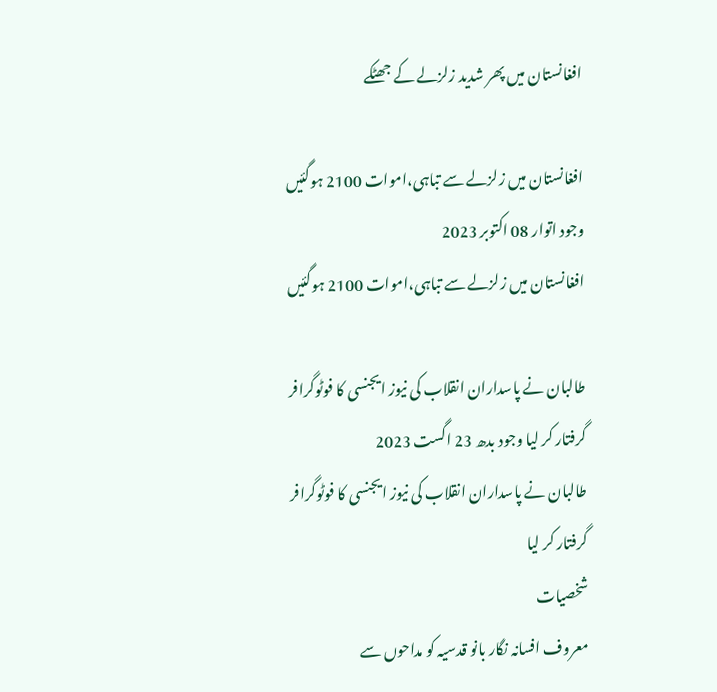افغانستان میں پھر شدید زلزلے کے جھٹکے

افغانستان میں زلزلے سے تباہی،اموات 2100 ہوگئیں وجود اتوار 08 اکتوبر 2023
افغانستان میں زلزلے سے تباہی،اموات 2100 ہوگئیں

طالبان نے پاسداران انقلاب کی نیوز ایجنسی کا فوٹوگرافر گرفتار کر لیا وجود بدھ 23 اگست 2023
طالبان نے پاسداران انقلاب کی نیوز ایجنسی کا فوٹوگرافر گرفتار کر لیا
شخصیات
معروف افسانہ نگار بانو قدسیہ کو مداحوں سے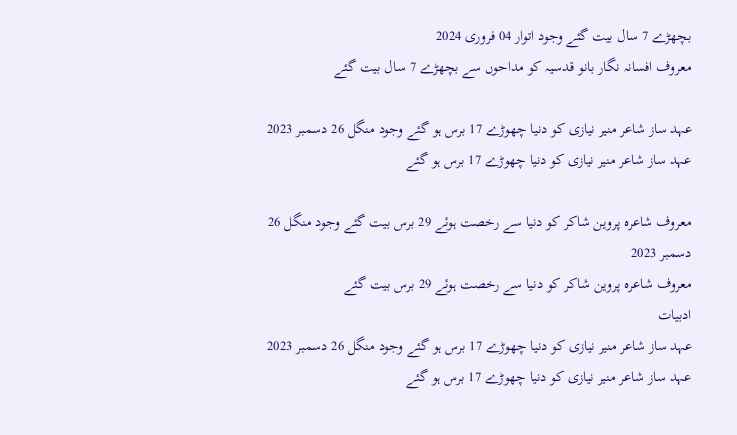بچھڑے 7 سال بیت گئے وجود اتوار 04 فروری 2024
معروف افسانہ نگار بانو قدسیہ کو مداحوں سے بچھڑے 7 سال بیت گئے

عہد ساز شاعر منیر نیازی کو دنیا چھوڑے 17 برس ہو گئے وجود منگل 26 دسمبر 2023
عہد ساز شاعر منیر نیازی کو دنیا چھوڑے 17 برس ہو گئے

معروف شاعرہ پروین شاکر کو دنیا سے رخصت ہوئے 29 برس بیت گئے وجود منگل 26 دسمبر 2023
معروف شاعرہ پروین شاکر کو دنیا سے رخصت ہوئے 29 برس بیت گئے
ادبیات
عہد ساز شاعر منیر نیازی کو دنیا چھوڑے 17 برس ہو گئے وجود منگل 26 دسمبر 2023
عہد ساز شاعر منیر نیازی کو دنیا چھوڑے 17 برس ہو گئے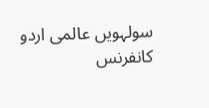سولہویں عالمی اردو کانفرنس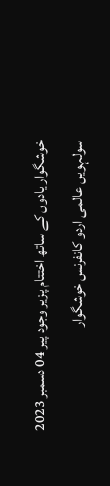خوشگوار یادوں کے ساتھ اختتام پزیر وجود پیر 04 دسمبر 2023
سولہویں عالمی اردو کانفرنس خوشگوار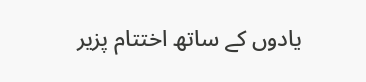یادوں کے ساتھ اختتام پزیر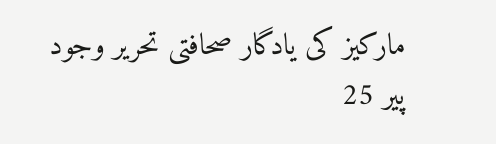مارکیز کی یادگار صحافتی تحریر وجود پیر 25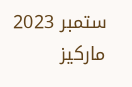ستمبر 2023
مارکیز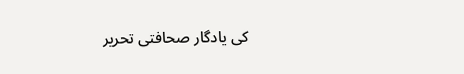کی یادگار صحافتی تحریر